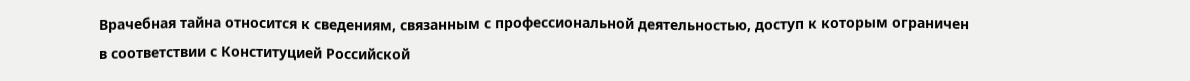Врачебная тайна относится к сведениям, связанным с профессиональной деятельностью, доступ к которым ограничен в соответствии с Конституцией Российской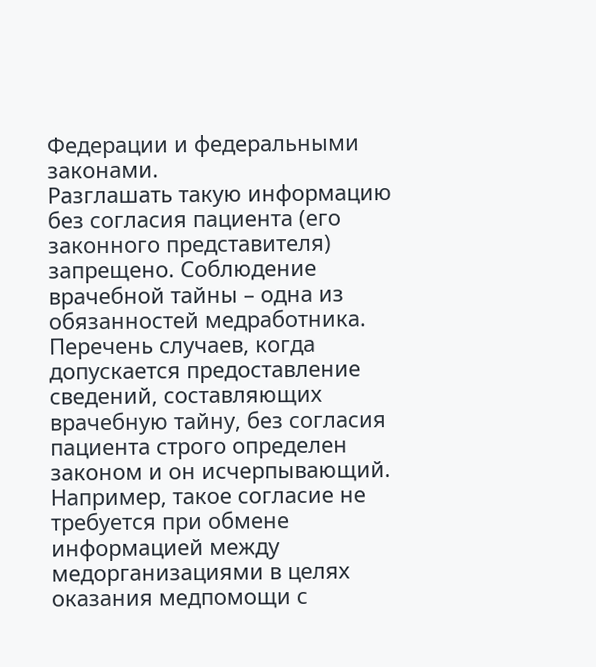Федерации и федеральными законами.
Разглашать такую информацию без согласия пациента (его законного представителя) запрещено. Соблюдение врачебной тайны – одна из обязанностей медработника.
Перечень случаев, когда допускается предоставление сведений, составляющих врачебную тайну, без согласия пациента строго определен законом и он исчерпывающий.
Например, такое согласие не требуется при обмене информацией между медорганизациями в целях оказания медпомощи с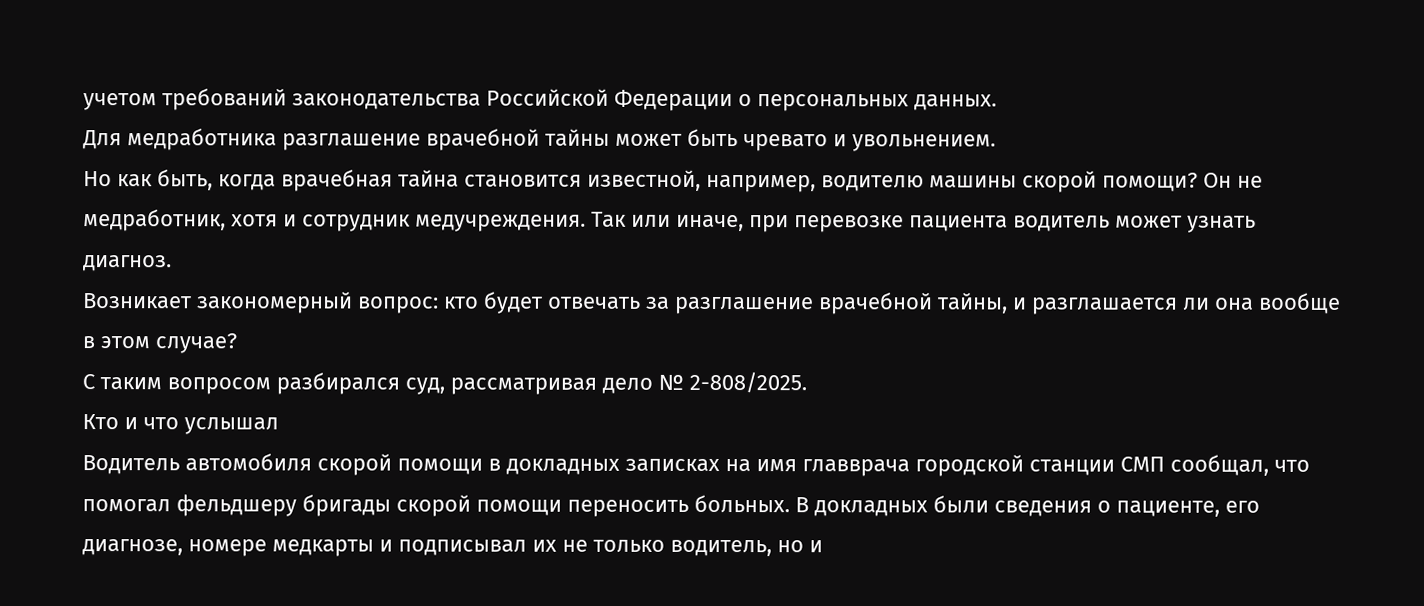учетом требований законодательства Российской Федерации о персональных данных.
Для медработника разглашение врачебной тайны может быть чревато и увольнением.
Но как быть, когда врачебная тайна становится известной, например, водителю машины скорой помощи? Он не медработник, хотя и сотрудник медучреждения. Так или иначе, при перевозке пациента водитель может узнать диагноз.
Возникает закономерный вопрос: кто будет отвечать за разглашение врачебной тайны, и разглашается ли она вообще в этом случае?
С таким вопросом разбирался суд, рассматривая дело № 2-808/2025.
Кто и что услышал
Водитель автомобиля скорой помощи в докладных записках на имя главврача городской станции СМП сообщал, что помогал фельдшеру бригады скорой помощи переносить больных. В докладных были сведения о пациенте, его диагнозе, номере медкарты и подписывал их не только водитель, но и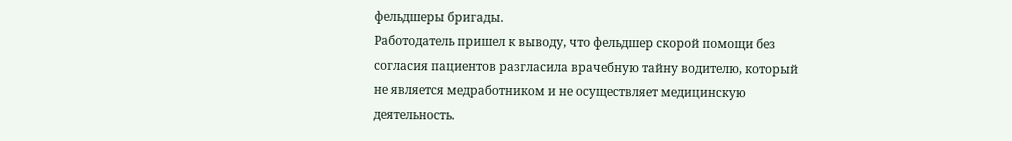фельдшеры бригады.
Работодатель пришел к выводу, что фельдшер скорой помощи без согласия пациентов разгласила врачебную тайну водителю, который не является медработником и не осуществляет медицинскую деятельность.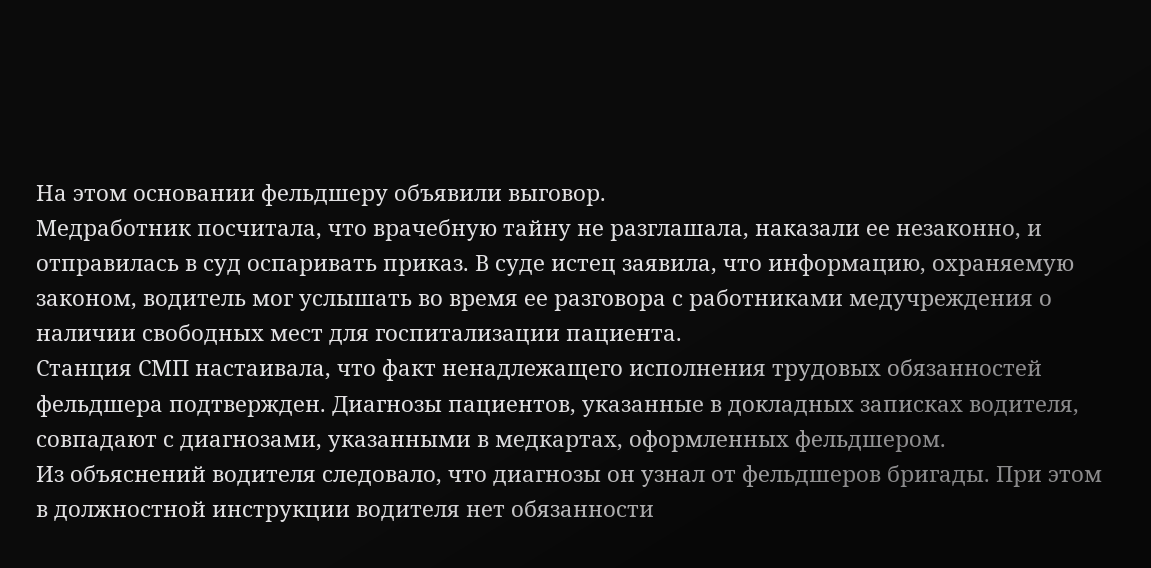На этом основании фельдшеру объявили выговор.
Медработник посчитала, что врачебную тайну не разглашала, наказали ее незаконно, и отправилась в суд оспаривать приказ. В суде истец заявила, что информацию, охраняемую законом, водитель мог услышать во время ее разговора с работниками медучреждения о наличии свободных мест для госпитализации пациента.
Станция СМП настаивала, что факт ненадлежащего исполнения трудовых обязанностей фельдшера подтвержден. Диагнозы пациентов, указанные в докладных записках водителя, совпадают с диагнозами, указанными в медкартах, оформленных фельдшером.
Из объяснений водителя следовало, что диагнозы он узнал от фельдшеров бригады. При этом в должностной инструкции водителя нет обязанности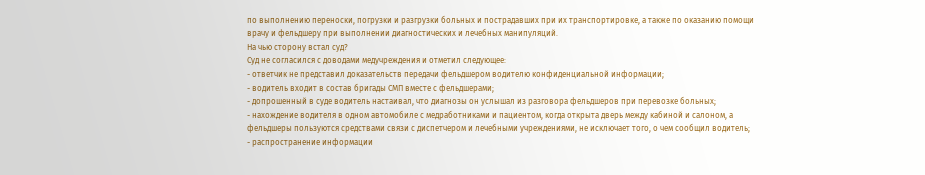по выполнению переноски, погрузки и разгрузки больных и пострадавших при их транспортировке, а также по оказанию помощи врачу и фельдшеру при выполнении диагностических и лечебных манипуляций.
На чью сторону встал суд?
Суд не согласился с доводами медучреждения и отметил следующее:
- ответчик не представил доказательств передачи фельдшером водителю конфиденциальной информации;
- водитель входит в состав бригады СМП вместе с фельдшерами;
- допрошенный в суде водитель настаивал, что диагнозы он услышал из разговора фельдшеров при перевозке больных;
- нахождение водителя в одном автомобиле с медработниками и пациентом, когда открыта дверь между кабиной и салоном, а фельдшеры пользуются средствами связи с диспетчером и лечебными учреждениями, не исключает того, о чем сообщил водитель;
- распространение информации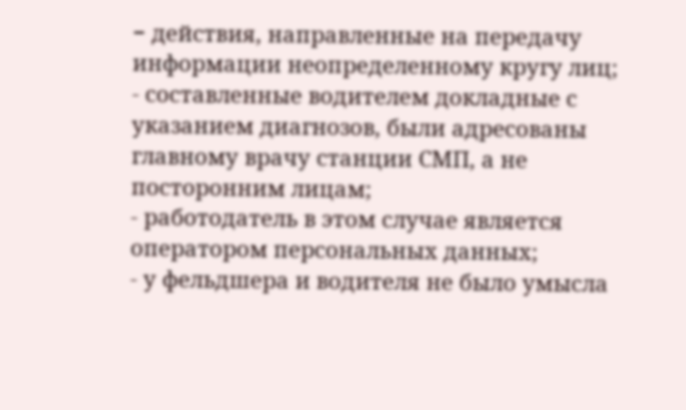− действия, направленные на передачу информации неопределенному кругу лиц;
- составленные водителем докладные с указанием диагнозов, были адресованы главному врачу станции СМП, а не посторонним лицам;
- работодатель в этом случае является оператором персональных данных;
- у фельдшера и водителя не было умысла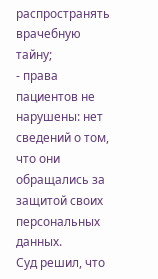распространять врачебную тайну;
- права пациентов не нарушены: нет сведений о том, что они обращались за защитой своих персональных данных.
Суд решил, что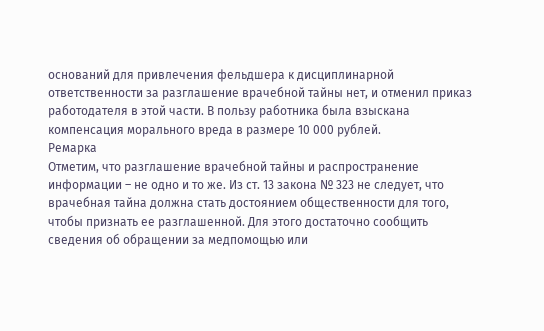оснований для привлечения фельдшера к дисциплинарной ответственности за разглашение врачебной тайны нет, и отменил приказ работодателя в этой части. В пользу работника была взыскана компенсация морального вреда в размере 10 000 рублей.
Ремарка
Отметим, что разглашение врачебной тайны и распространение информации – не одно и то же. Из ст. 13 закона № 323 не следует, что врачебная тайна должна стать достоянием общественности для того, чтобы признать ее разглашенной. Для этого достаточно сообщить сведения об обращении за медпомощью или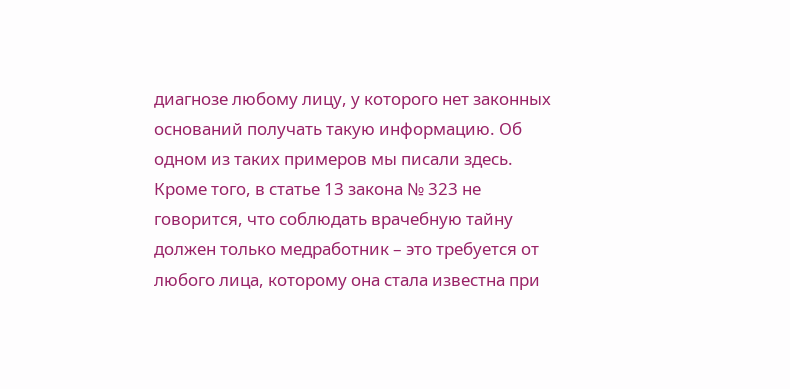диагнозе любому лицу, у которого нет законных оснований получать такую информацию. Об одном из таких примеров мы писали здесь.
Кроме того, в статье 13 закона № 323 не говорится, что соблюдать врачебную тайну должен только медработник – это требуется от любого лица, которому она стала известна при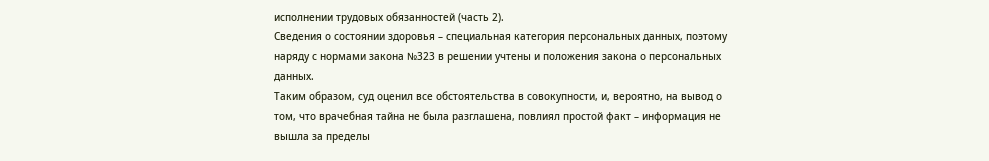исполнении трудовых обязанностей (часть 2).
Сведения о состоянии здоровья – специальная категория персональных данных, поэтому наряду с нормами закона №323 в решении учтены и положения закона о персональных данных.
Таким образом, суд оценил все обстоятельства в совокупности, и, вероятно, на вывод о том, что врачебная тайна не была разглашена, повлиял простой факт – информация не вышла за пределы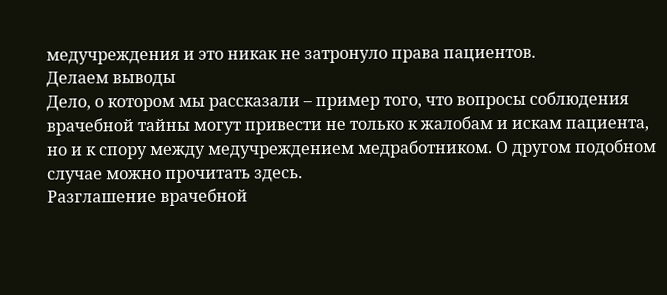медучреждения и это никак не затронуло права пациентов.
Делаем выводы
Дело, о котором мы рассказали – пример того, что вопросы соблюдения врачебной тайны могут привести не только к жалобам и искам пациента, но и к спору между медучреждением медработником. О другом подобном случае можно прочитать здесь.
Разглашение врачебной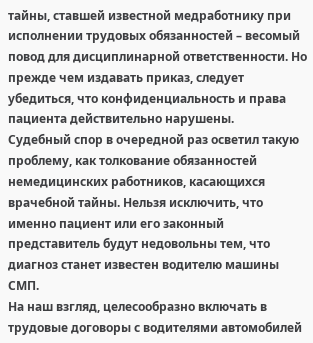тайны, ставшей известной медработнику при исполнении трудовых обязанностей – весомый повод для дисциплинарной ответственности. Но прежде чем издавать приказ, следует убедиться, что конфиденциальность и права пациента действительно нарушены.
Судебный спор в очередной раз осветил такую проблему, как толкование обязанностей немедицинских работников, касающихся врачебной тайны. Нельзя исключить, что именно пациент или его законный представитель будут недовольны тем, что диагноз станет известен водителю машины СМП.
На наш взгляд, целесообразно включать в трудовые договоры с водителями автомобилей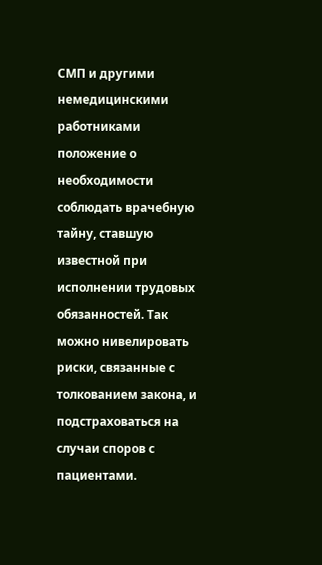СМП и другими немедицинскими работниками положение о необходимости соблюдать врачебную тайну, ставшую известной при исполнении трудовых обязанностей. Так можно нивелировать риски, связанные с толкованием закона, и подстраховаться на случаи споров с пациентами.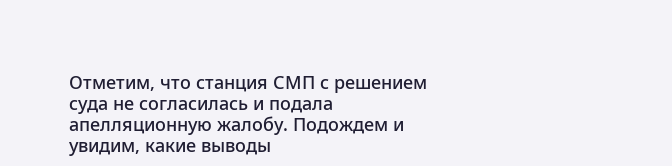Отметим, что станция СМП с решением суда не согласилась и подала апелляционную жалобу. Подождем и увидим, какие выводы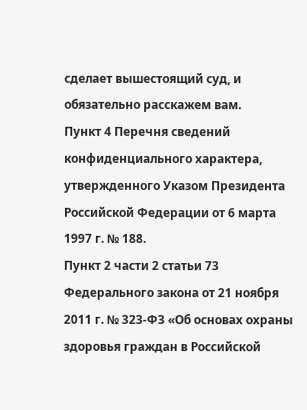сделает вышестоящий суд, и обязательно расскажем вам.
Пункт 4 Перечня сведений конфиденциального характера, утвержденного Указом Президента Российской Федерации от 6 марта 1997 г. № 188.
Пункт 2 части 2 статьи 73 Федерального закона от 21 ноября 2011 г. № 323-ФЗ «Об основах охраны здоровья граждан в Российской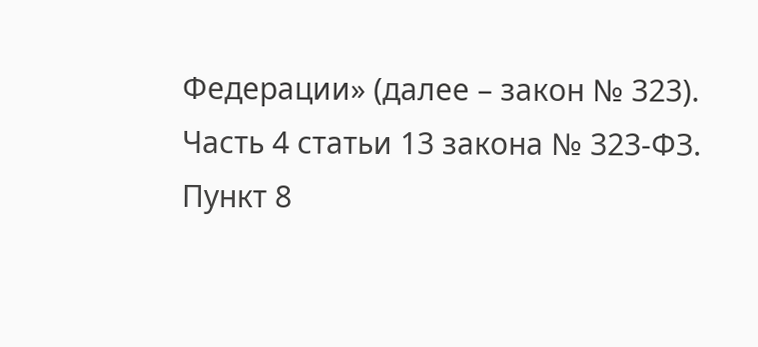Федерации» (далее – закон № 323).
Часть 4 статьи 13 закона № 323-ФЗ.
Пункт 8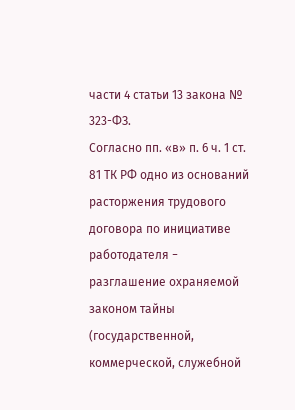части 4 статьи 13 закона № 323-ФЗ.
Согласно пп. «в» п. 6 ч. 1 ст. 81 ТК РФ одно из оснований расторжения трудового договора по инициативе работодателя − разглашение охраняемой законом тайны (государственной, коммерческой, служебной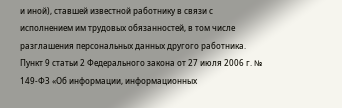и иной), ставшей известной работнику в связи с исполнением им трудовых обязанностей, в том числе разглашения персональных данных другого работника.
Пункт 9 статьи 2 Федерального закона от 27 июля 2006 г. № 149-ФЗ «Об информации, информационных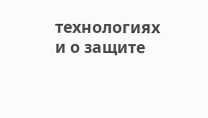технологиях и о защите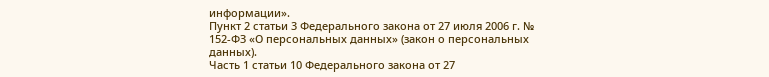информации».
Пункт 2 статьи 3 Федерального закона от 27 июля 2006 г. № 152-ФЗ «О персональных данных» (закон о персональных данных).
Часть 1 статьи 10 Федерального закона от 27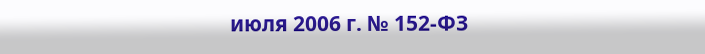июля 2006 г. № 152-ФЗ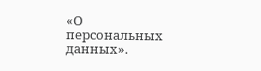«О персональных данных».